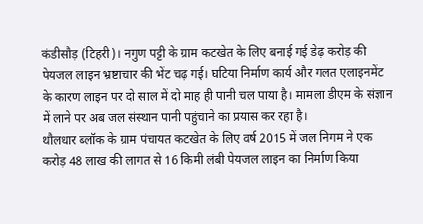कंडीसौड़ (टिहरी)। नगुण पट्टी के ग्राम कटखेत के लिए बनाई गई डेढ़ करोड़ की पेयजल लाइन भ्रष्टाचार की भेंट चढ़ गई। घटिया निर्माण कार्य और गलत एलाइनमेंट के कारण लाइन पर दो साल में दो माह ही पानी चल पाया है। मामला डीएम के संज्ञान में लाने पर अब जल संस्थान पानी पहुंचाने का प्रयास कर रहा है।
थौलधार ब्लॉक के ग्राम पंचायत कटखेत के लिए वर्ष 2015 में जल निगम ने एक करोड़ 48 लाख की लागत से 16 किमी लंबी पेयजल लाइन का निर्माण किया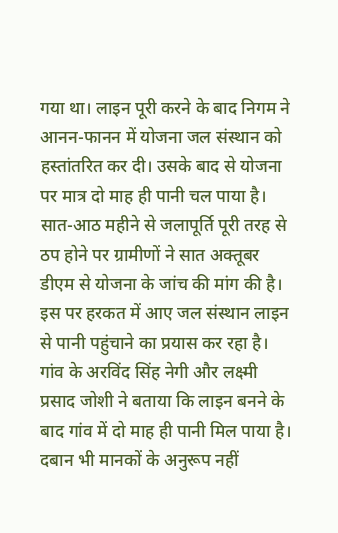गया था। लाइन पूरी करने के बाद निगम ने आनन-फानन में योजना जल संस्थान को हस्तांतरित कर दी। उसके बाद से योजना पर मात्र दो माह ही पानी चल पाया है। सात-आठ महीने से जलापूर्ति पूरी तरह से ठप होने पर ग्रामीणों ने सात अक्तूबर डीएम से योजना के जांच की मांग की है। इस पर हरकत में आए जल संस्थान लाइन से पानी पहुंचाने का प्रयास कर रहा है। गांव के अरविंद सिंह नेगी और लक्ष्मी प्रसाद जोशी ने बताया कि लाइन बनने के बाद गांव में दो माह ही पानी मिल पाया है। दबान भी मानकों के अनुरूप नहीं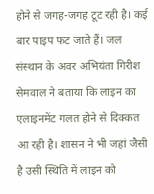होने से जगह-जगह टूट रही है। कई बार पाइप फट जाते हैं। जल संस्थान के अवर अभियंता गिरीश सेमवाल ने बताया कि लाइन का एलाइनमेंट गलत होने से दिक्कत आ रही है। शासन ने भी जहां जैसी है उसी स्थिति में लाइन को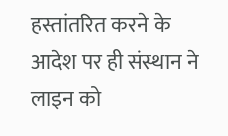हस्तांतरित करने के आदेश पर ही संस्थान ने लाइन को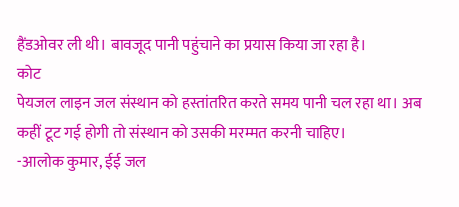हैंडओवर ली थी। बावजूद पानी पहुंचाने का प्रयास किया जा रहा है।
कोट
पेयजल लाइन जल संस्थान को हस्तांतरित करते समय पानी चल रहा था। अब कहीं टूट गई होगी तो संस्थान को उसकी मरम्मत करनी चाहिए।
-आलोक कुमार, ईई जल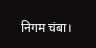निगम चंबा।